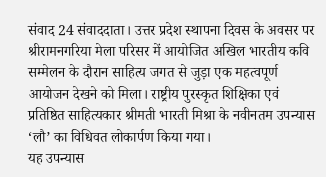संवाद 24 संवाददाता। उत्तर प्रदेश स्थापना दिवस के अवसर पर श्रीरामनगरिया मेला परिसर में आयोजित अखिल भारतीय कवि सम्मेलन के दौरान साहित्य जगत से जुड़ा एक महत्वपूर्ण आयोजन देखने को मिला। राष्ट्रीय पुरस्कृत शिक्षिका एवं प्रतिष्ठित साहित्यकार श्रीमती भारती मिश्रा के नवीनतम उपन्यास ‘लौ’ का विधिवत लोकार्पण किया गया।
यह उपन्यास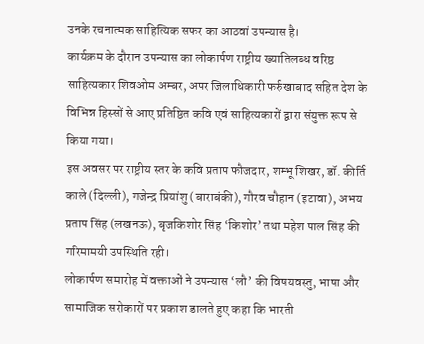उनके रचनात्मक साहित्यिक सफर का आठवां उपन्यास है।
कार्यक्रम के दौरान उपन्यास का लोकार्पण राष्ट्रीय ख्यातिलब्ध वरिष्ठ साहित्यकार शिवओम अम्बर, अपर जिलाधिकारी फर्रुखाबाद सहित देश के विभिन्न हिस्सों से आए प्रतिष्ठित कवि एवं साहित्यकारों द्वारा संयुक्त रूप से किया गया।
इस अवसर पर राष्ट्रीय स्तर के कवि प्रताप फौजदार, शम्भू शिखर, डॉ. कीर्ति काले (दिल्ली), गजेन्द्र प्रियांशु (बाराबंकी), गौरव चौहान (इटावा), अभय प्रताप सिंह (लखनऊ), बृजकिशोर सिंह ‘किशोर’ तथा महेश पाल सिंह की गरिमामयी उपस्थिति रही।
लोकार्पण समारोह में वक्ताओं ने उपन्यास ‘लौ’ की विषयवस्तु, भाषा और सामाजिक सरोकारों पर प्रकाश डालते हुए कहा कि भारती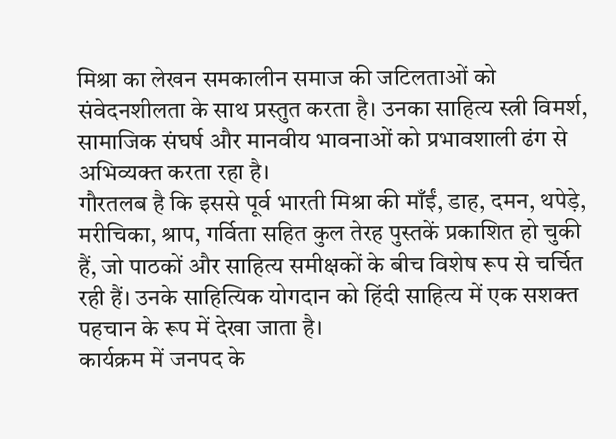मिश्रा का लेखन समकालीन समाज की जटिलताओं को संवेदनशीलता के साथ प्रस्तुत करता है। उनका साहित्य स्त्री विमर्श, सामाजिक संघर्ष और मानवीय भावनाओं को प्रभावशाली ढंग से अभिव्यक्त करता रहा है।
गौरतलब है कि इससे पूर्व भारती मिश्रा की माँईं, डाह, दमन, थपेड़े, मरीचिका, श्राप, गर्विता सहित कुल तेरह पुस्तकें प्रकाशित हो चुकी हैं, जो पाठकों और साहित्य समीक्षकों के बीच विशेष रूप से चर्चित रही हैं। उनके साहित्यिक योगदान को हिंदी साहित्य में एक सशक्त पहचान के रूप में देखा जाता है।
कार्यक्रम में जनपद के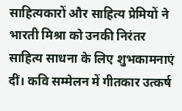साहित्यकारों और साहित्य प्रेमियों ने भारती मिश्रा को उनकी निरंतर साहित्य साधना के लिए शुभकामनाएं दीं। कवि सम्मेलन में गीतकार उत्कर्ष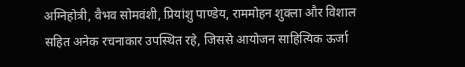अग्निहोत्री, वैभव सोमवंशी, प्रियांशु पाण्डेय, राममोहन शुक्ला और विशाल सहित अनेक रचनाकार उपस्थित रहे, जिससे आयोजन साहित्यिक ऊर्जा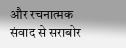और रचनात्मक संवाद से सराबोर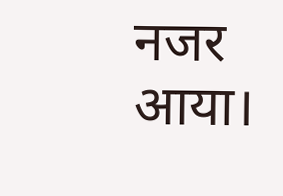नजर आया।